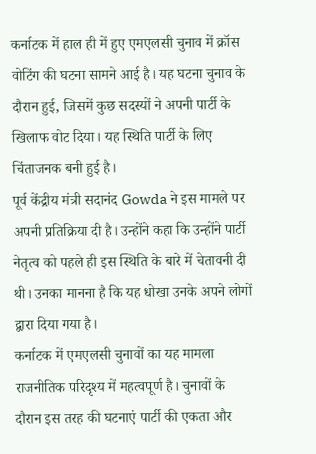कर्नाटक में हाल ही में हुए एमएलसी चुनाव में क्रॉस वोटिंग की घटना सामने आई है। यह घटना चुनाव के दौरान हुई, जिसमें कुछ सदस्यों ने अपनी पार्टी के खिलाफ वोट दिया। यह स्थिति पार्टी के लिए चिंताजनक बनी हुई है।
पूर्व केंद्रीय मंत्री सदानंद Gowda ने इस मामले पर अपनी प्रतिक्रिया दी है। उन्होंने कहा कि उन्होंने पार्टी नेतृत्व को पहले ही इस स्थिति के बारे में चेतावनी दी थी। उनका मानना है कि यह धोखा उनके अपने लोगों द्वारा दिया गया है।
कर्नाटक में एमएलसी चुनावों का यह मामला राजनीतिक परिदृश्य में महत्वपूर्ण है। चुनावों के दौरान इस तरह की घटनाएं पार्टी की एकता और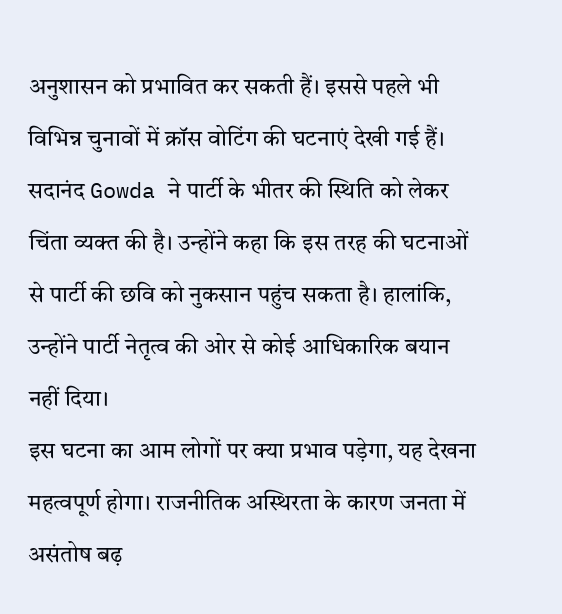अनुशासन को प्रभावित कर सकती हैं। इससे पहले भी विभिन्न चुनावों में क्रॉस वोटिंग की घटनाएं देखी गई हैं।
सदानंद Gowda ने पार्टी के भीतर की स्थिति को लेकर चिंता व्यक्त की है। उन्होंने कहा कि इस तरह की घटनाओं से पार्टी की छवि को नुकसान पहुंच सकता है। हालांकि, उन्होंने पार्टी नेतृत्व की ओर से कोई आधिकारिक बयान नहीं दिया।
इस घटना का आम लोगों पर क्या प्रभाव पड़ेगा, यह देखना महत्वपूर्ण होगा। राजनीतिक अस्थिरता के कारण जनता में असंतोष बढ़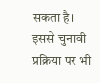सकता है। इससे चुनावी प्रक्रिया पर भी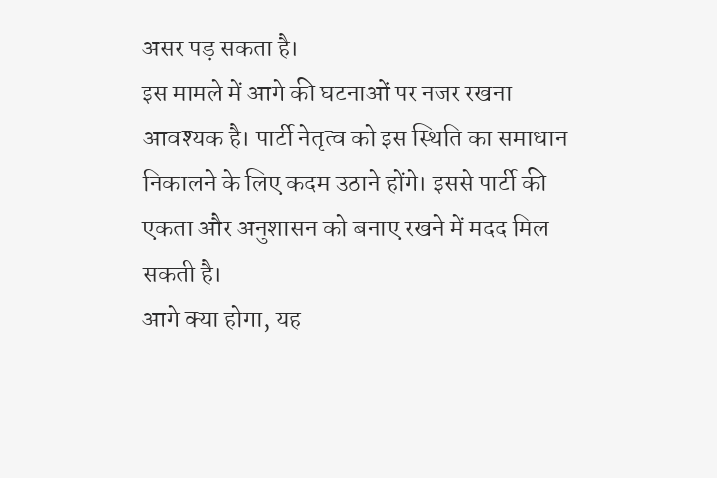असर पड़ सकता है।
इस मामले में आगे की घटनाओं पर नजर रखना आवश्यक है। पार्टी नेतृत्व को इस स्थिति का समाधान निकालने के लिए कदम उठाने होंगे। इससे पार्टी की एकता और अनुशासन को बनाए रखने में मदद मिल सकती है।
आगे क्या होगा, यह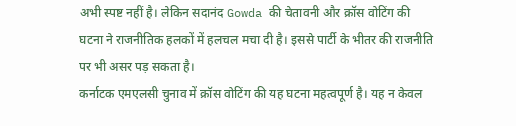अभी स्पष्ट नहीं है। लेकिन सदानंद Gowda की चेतावनी और क्रॉस वोटिंग की घटना ने राजनीतिक हलकों में हलचल मचा दी है। इससे पार्टी के भीतर की राजनीति पर भी असर पड़ सकता है।
कर्नाटक एमएलसी चुनाव में क्रॉस वोटिंग की यह घटना महत्वपूर्ण है। यह न केवल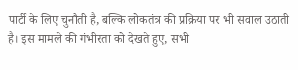पार्टी के लिए चुनौती है, बल्कि लोकतंत्र की प्रक्रिया पर भी सवाल उठाती है। इस मामले की गंभीरता को देखते हुए, सभी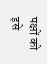पक्षों को इसे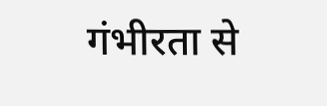गंभीरता से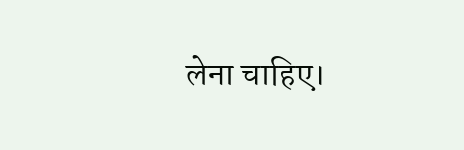लेना चाहिए।